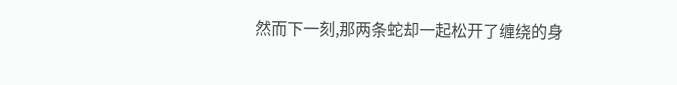然而下一刻,那两条蛇却一起松开了缠绕的身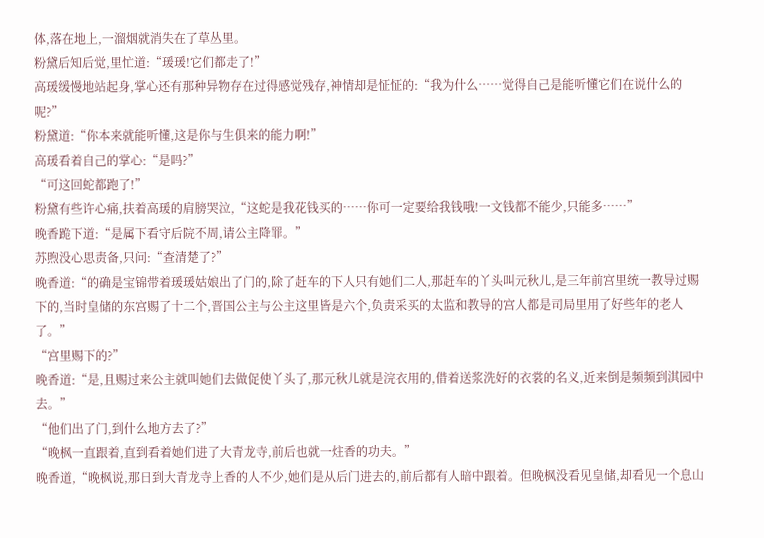体,落在地上,一溜烟就消失在了草丛里。
粉黛后知后觉,里忙道:“瑗瑗!它们都走了!”
高瑗缓慢地站起身,掌心还有那种异物存在过得感觉残存,神情却是怔怔的:“我为什么……觉得自己是能听懂它们在说什么的呢?”
粉黛道:“你本来就能听懂,这是你与生俱来的能力啊!”
高瑗看着自己的掌心:“是吗?”
“可这回蛇都跑了!”
粉黛有些许心痛,扶着高瑗的肩膀哭泣,“这蛇是我花钱买的……你可一定要给我钱哦!一文钱都不能少,只能多……”
晚香跪下道:“是属下看守后院不周,请公主降罪。”
苏煦没心思责备,只问:“查清楚了?”
晚香道:“的确是宝锦带着瑗瑗姑娘出了门的,除了赶车的下人只有她们二人,那赶车的丫头叫元秋儿,是三年前宫里统一教导过赐下的,当时皇储的东宫赐了十二个,晋国公主与公主这里皆是六个,负责采买的太监和教导的宫人都是司局里用了好些年的老人了。”
“宫里赐下的?”
晚香道:“是,且赐过来公主就叫她们去做促使丫头了,那元秋儿就是浣衣用的,借着送浆洗好的衣裳的名义,近来倒是频频到淇园中去。”
“他们出了门,到什么地方去了?”
“晚枫一直跟着,直到看着她们进了大青龙寺,前后也就一炷香的功夫。”
晚香道,“晚枫说,那日到大青龙寺上香的人不少,她们是从后门进去的,前后都有人暗中跟着。但晚枫没看见皇储,却看见一个息山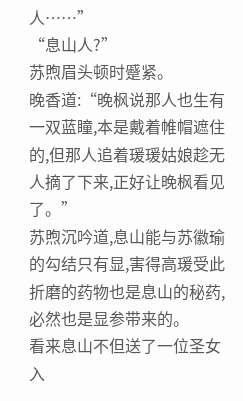人……”
“息山人?”
苏煦眉头顿时蹙紧。
晚香道:“晚枫说那人也生有一双蓝瞳,本是戴着帷帽遮住的,但那人追着瑗瑗姑娘趁无人摘了下来,正好让晚枫看见了。”
苏煦沉吟道,息山能与苏徽瑜的勾结只有显,害得高瑗受此折磨的药物也是息山的秘药,必然也是显参带来的。
看来息山不但送了一位圣女入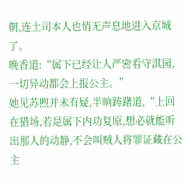朝,连土司本人也悄无声息地进入京城了。
晚香道:“属下已经让人严密看守淇园,一切异动都会上报公主。”
她见苏煦并未有疑,半晌踌躇道,“上回在猎场,若是属下内功复原,想必就能听出那人的动静,不会叫贼人将罪证藏在公主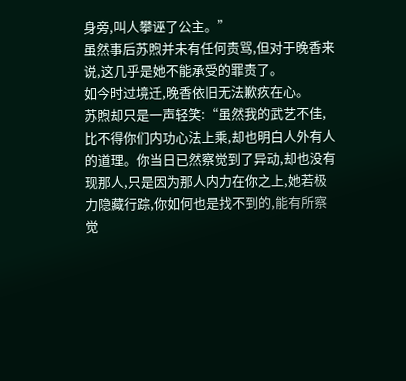身旁,叫人攀诬了公主。”
虽然事后苏煦并未有任何责骂,但对于晚香来说,这几乎是她不能承受的罪责了。
如今时过境迁,晚香依旧无法歉疚在心。
苏煦却只是一声轻笑:“虽然我的武艺不佳,比不得你们内功心法上乘,却也明白人外有人的道理。你当日已然察觉到了异动,却也没有现那人,只是因为那人内力在你之上,她若极力隐藏行踪,你如何也是找不到的,能有所察觉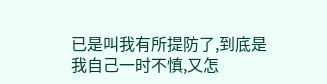已是叫我有所提防了,到底是我自己一时不慎,又怎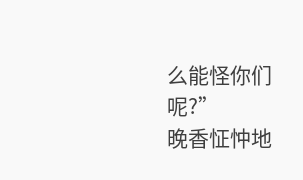么能怪你们呢?”
晚香怔忡地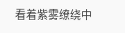看着紫雾缭绕中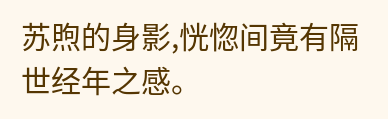苏煦的身影,恍惚间竟有隔世经年之感。